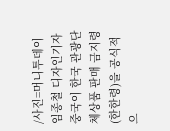/사진=머니투데이 임종철 디자인기자
중국이 한국 관광단체상품 판매 금지령(한한령)을 공식적으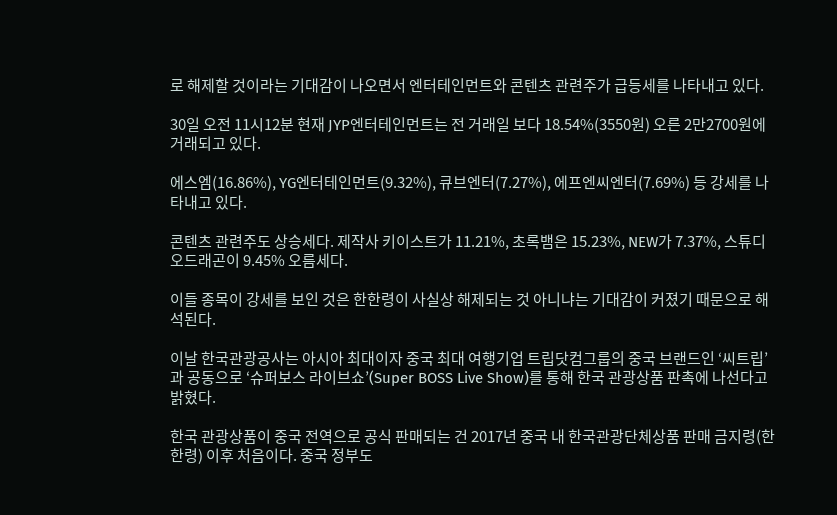로 해제할 것이라는 기대감이 나오면서 엔터테인먼트와 콘텐츠 관련주가 급등세를 나타내고 있다.

30일 오전 11시12분 현재 JYP엔터테인먼트는 전 거래일 보다 18.54%(3550원) 오른 2만2700원에 거래되고 있다.

에스엠(16.86%), YG엔터테인먼트(9.32%), 큐브엔터(7.27%), 에프엔씨엔터(7.69%) 등 강세를 나타내고 있다.

콘텐츠 관련주도 상승세다. 제작사 키이스트가 11.21%, 초록뱀은 15.23%, NEW가 7.37%, 스튜디오드래곤이 9.45% 오름세다.

이들 종목이 강세를 보인 것은 한한령이 사실상 해제되는 것 아니냐는 기대감이 커졌기 때문으로 해석된다.

이날 한국관광공사는 아시아 최대이자 중국 최대 여행기업 트립닷컴그룹의 중국 브랜드인 ‘씨트립’과 공동으로 ‘슈퍼보스 라이브쇼’(Super BOSS Live Show)를 통해 한국 관광상품 판촉에 나선다고 밝혔다.

한국 관광상품이 중국 전역으로 공식 판매되는 건 2017년 중국 내 한국관광단체상품 판매 금지령(한한령) 이후 처음이다. 중국 정부도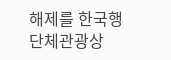해제를 한국행 단체관광상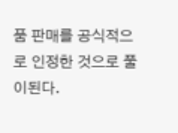품 판매를 공식적으로 인정한 것으로 풀이된다.